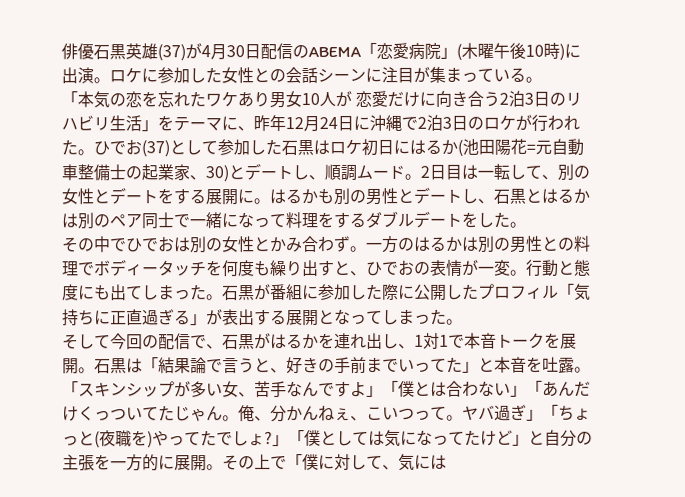俳優石黒英雄(37)が4月30日配信のABEMA「恋愛病院」(木曜午後10時)に出演。ロケに参加した女性との会話シーンに注目が集まっている。
「本気の恋を忘れたワケあり男女10人が 恋愛だけに向き合う2泊3日のリハビリ生活」をテーマに、昨年12月24日に沖縄で2泊3日のロケが行われた。ひでお(37)として参加した石黒はロケ初日にはるか(池田陽花=元自動車整備士の起業家、30)とデートし、順調ムード。2日目は一転して、別の女性とデートをする展開に。はるかも別の男性とデートし、石黒とはるかは別のペア同士で一緒になって料理をするダブルデートをした。
その中でひでおは別の女性とかみ合わず。一方のはるかは別の男性との料理でボディータッチを何度も繰り出すと、ひでおの表情が一変。行動と態度にも出てしまった。石黒が番組に参加した際に公開したプロフィル「気持ちに正直過ぎる」が表出する展開となってしまった。
そして今回の配信で、石黒がはるかを連れ出し、1対1で本音トークを展開。石黒は「結果論で言うと、好きの手前までいってた」と本音を吐露。「スキンシップが多い女、苦手なんですよ」「僕とは合わない」「あんだけくっついてたじゃん。俺、分かんねぇ、こいつって。ヤバ過ぎ」「ちょっと(夜職を)やってたでしょ?」「僕としては気になってたけど」と自分の主張を一方的に展開。その上で「僕に対して、気には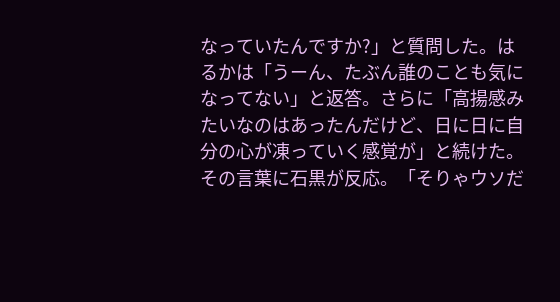なっていたんですか?」と質問した。はるかは「うーん、たぶん誰のことも気になってない」と返答。さらに「高揚感みたいなのはあったんだけど、日に日に自分の心が凍っていく感覚が」と続けた。
その言葉に石黒が反応。「そりゃウソだ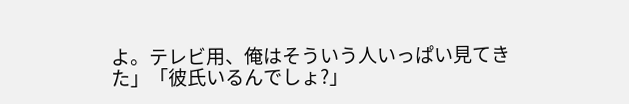よ。テレビ用、俺はそういう人いっぱい見てきた」「彼氏いるんでしょ?」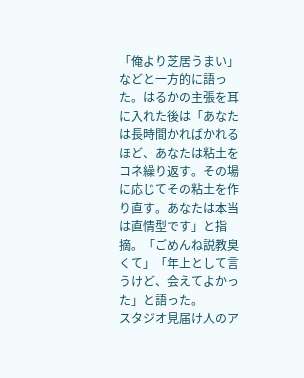「俺より芝居うまい」などと一方的に語った。はるかの主張を耳に入れた後は「あなたは長時間かればかれるほど、あなたは粘土をコネ繰り返す。その場に応じてその粘土を作り直す。あなたは本当は直情型です」と指摘。「ごめんね説教臭くて」「年上として言うけど、会えてよかった」と語った。
スタジオ見届け人のア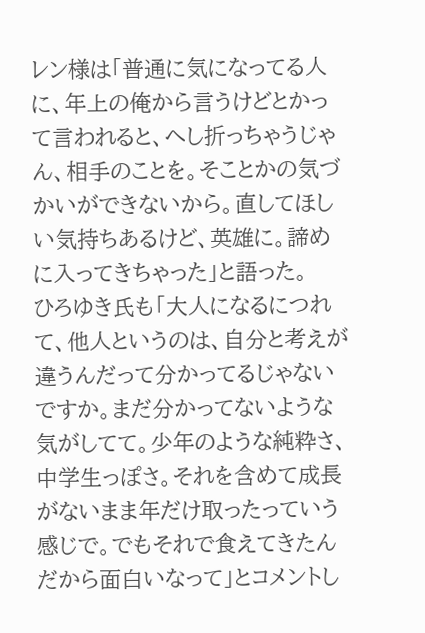レン様は「普通に気になってる人に、年上の俺から言うけどとかって言われると、へし折っちゃうじゃん、相手のことを。そことかの気づかいができないから。直してほしい気持ちあるけど、英雄に。諦めに入ってきちゃった」と語った。
ひろゆき氏も「大人になるにつれて、他人というのは、自分と考えが違うんだって分かってるじゃないですか。まだ分かってないような気がしてて。少年のような純粋さ、中学生っぽさ。それを含めて成長がないまま年だけ取ったっていう感じで。でもそれで食えてきたんだから面白いなって」とコメントし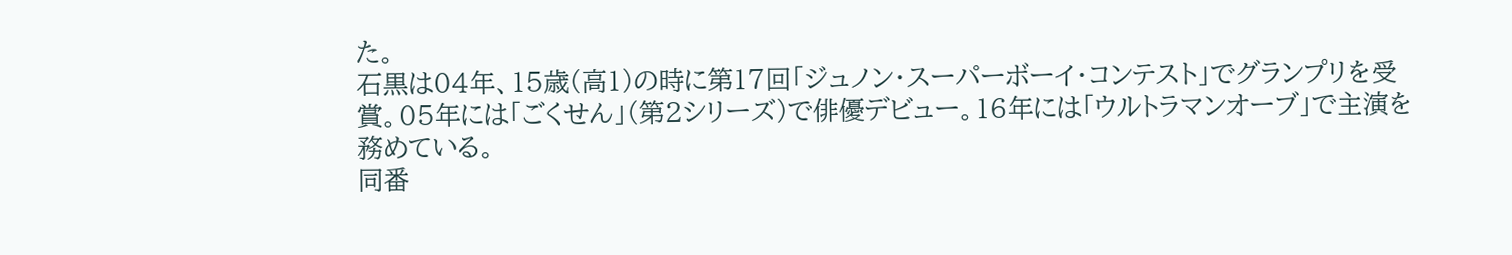た。
石黒は04年、15歳(高1)の時に第17回「ジュノン・スーパーボーイ・コンテスト」でグランプリを受賞。05年には「ごくせん」(第2シリーズ)で俳優デビュー。16年には「ウルトラマンオーブ」で主演を務めている。
同番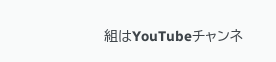組はYouTubeチャンネ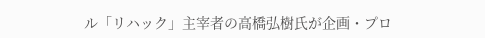ル「リハック」主宰者の高橋弘樹氏が企画・プロ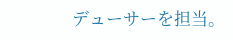デューサーを担当。